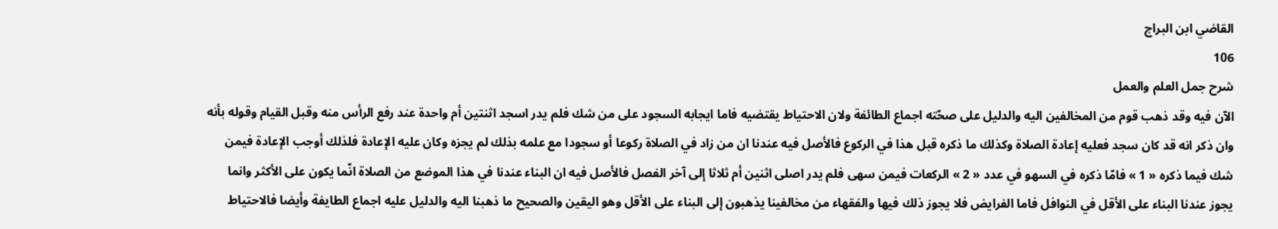القاضي ابن البراج
106
شرح جمل العلم والعمل
الآن فيه وقد ذهب قوم من المخالفين اليه والدليل على صحّته اجماع الطائفة ولان الاحتياط يقتضيه فاما ايجابه السجود على من شك فلم يدر اسجد اثنتين أم واحدة عند رفع الرأس منه وقبل القيام وقوله بأنه وان ذكر انه قد كان سجد فعليه إعادة الصلاة وكذلك ما ذكره قبل هذا في الركوع فالأصل فيه عندنا ان من زاد في الصلاة ركوعا أو سجودا مع علمه بذلك لم يجزه وكان عليه الإعادة فلذلك أوجب الإعادة فيمن شك فيما ذكره « 1 » فامّا ذكره في السهو في عدد « 2 » الركعات فيمن سهى فلم يدر اصلى اثنين أم ثلاثا إلى آخر الفصل فالأصل فيه ان البناء عندنا في هذا الموضع من الصلاة انّما يكون على الأكثر وانما يجوز عندنا البناء على الأقل في النوافل فاما الفرايض فلا يجوز ذلك فيها والفقهاء من مخالفينا يذهبون إلى البناء على الأقل وهو اليقين والصحيح ما ذهبنا اليه والدليل عليه اجماع الطايفة وأيضا فالاحتياط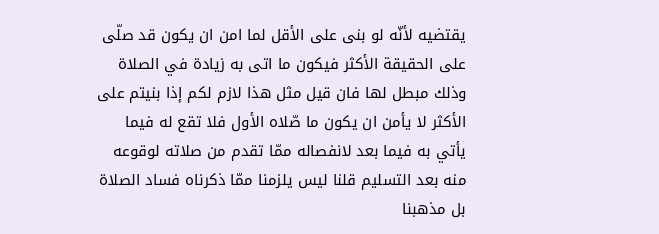يقتضيه لأنّه لو بنى على الأقل لما امن ان يكون قد صلّى على الحقيقة الأكثر فيكون ما اتى به زيادة في الصلاة وذلك مبطل لها فان قيل مثل هذا لازم لكم إذا بنيتم على الأكثر لا يأمن ان يكون ما صّلاه الأول فلا تقع له فيما يأتي به فيما بعد لانفصاله ممّا تقدم من صلاته لوقوعه منه بعد التسليم قلنا ليس يلزمنا ممّا ذكرناه فساد الصلاة بل مذهبنا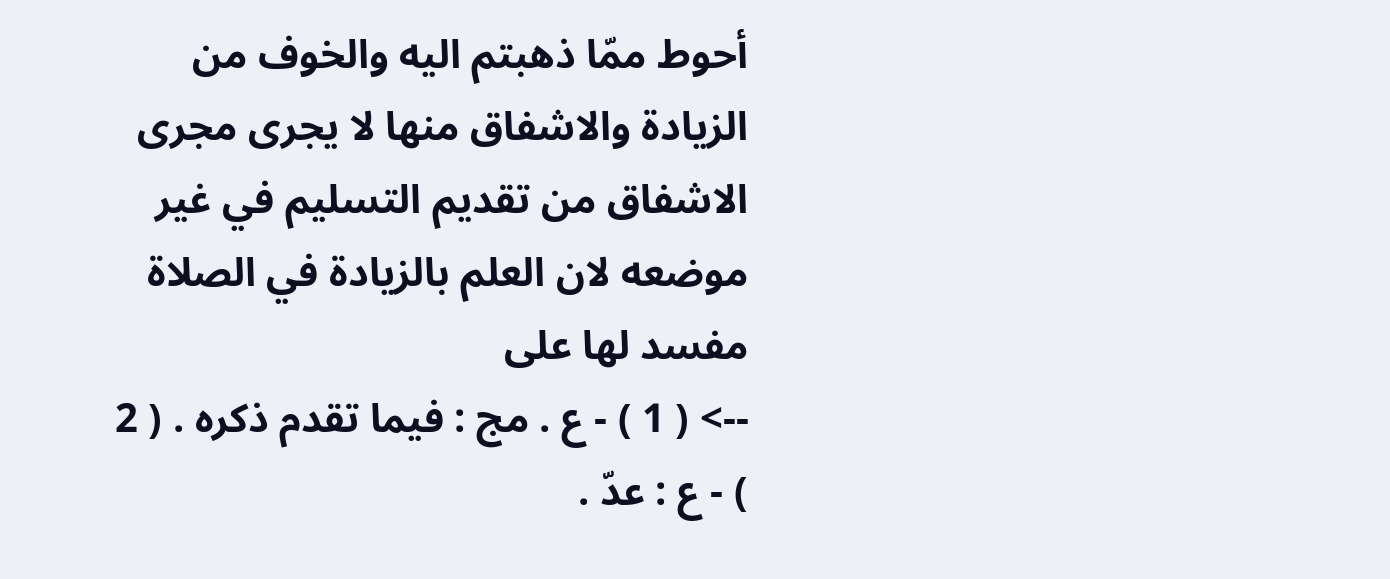أحوط ممّا ذهبتم اليه والخوف من الزيادة والاشفاق منها لا يجرى مجرى الاشفاق من تقديم التسليم في غير موضعه لان العلم بالزيادة في الصلاة مفسد لها على
--> ( 1 ) - ع . مج : فيما تقدم ذكره . ( 2 ) - ع : عدّ .